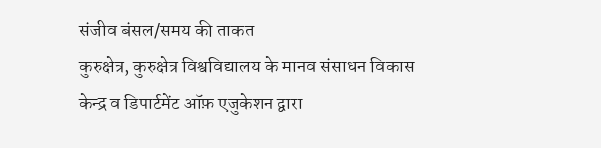संजीव बंसल/समय की ताकत
कुरुक्षेत्र, कुरुक्षेत्र विश्वविद्यालय के मानव संसाधन विकास केन्द्र व डिपार्टमेंट ऑफ़ एजुकेशन द्वारा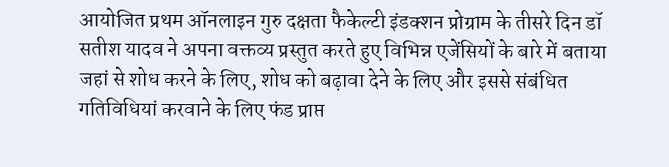आयोजित प्रथम ऑनलाइन गुरु दक्षता फैकेल्टी इंडक्शन प्रोग्राम के तीसरे दिन डॉ सतीश यादव ने अपना वक्तव्य प्रस्तुत करते हुए विभिन्न एजेंसियों के बारे में बताया जहां से शोध करने के लिए, शोध को बढ़ावा देने के लिए और इससे संबंधित गतिविधियां करवाने के लिए फंड प्राप्त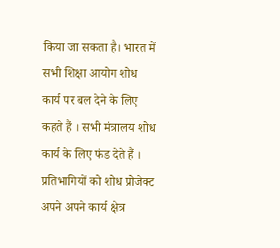किया जा सकता है। भारत में सभी शिक्षा आयोग शोध कार्य पर बल देने के लिए कहते हैं । सभी मंत्रालय शोध कार्य के लिए फंड देते हैं । प्रतिभागियों को शोध प्रोजेक्ट अपने अपने कार्य क्षेत्र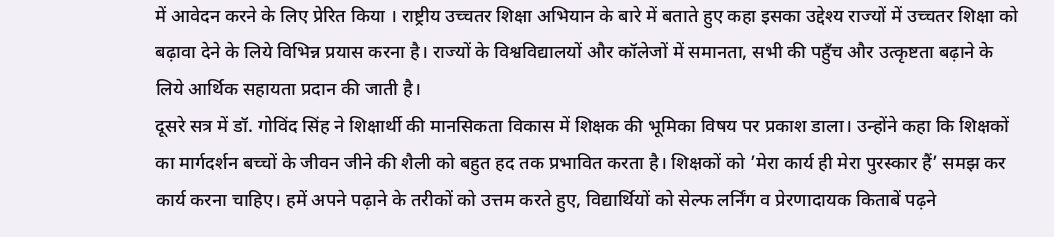में आवेदन करने के लिए प्रेरित किया । राष्ट्रीय उच्चतर शिक्षा अभियान के बारे में बताते हुए कहा इसका उद्देश्य राज्यों में उच्चतर शिक्षा को बढ़ावा देने के लिये विभिन्न प्रयास करना है। राज्यों के विश्वविद्यालयों और कॉलेजों में समानता, सभी की पहुँच और उत्कृष्टता बढ़ाने के लिये आर्थिक सहायता प्रदान की जाती है।
दूसरे सत्र में डॉ. गोविंद सिंह ने शिक्षार्थी की मानसिकता विकास में शिक्षक की भूमिका विषय पर प्रकाश डाला। उन्होंने कहा कि शिक्षकों का मार्गदर्शन बच्चों के जीवन जीने की शैली को बहुत हद तक प्रभावित करता है। शिक्षकों को ’मेरा कार्य ही मेरा पुरस्कार हैं’ समझ कर कार्य करना चाहिए। हमें अपने पढ़ाने के तरीकों को उत्तम करते हुए, विद्यार्थियों को सेल्फ लर्निंग व प्रेरणादायक किताबें पढ़ने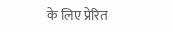के लिए प्रेरित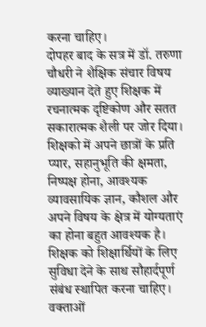करना चाहिए।
दोपहर बाद के सत्र में डॉ. तरुणा चौधरी ने शैक्षिक संचार विषय व्याख्यान देते हुए शिक्षक में रचनात्मक दृष्टिकोण और सतत सकारात्मक शैली पर जोर दिया। शिक्षको में अपने छात्रों के प्रति प्यार, सहानुभूति की क्षमता, निष्पक्ष होना, आवश्यक व्यावसायिक ज्ञान, कौशल और अपने विषय के क्षेत्र में योग्यताएं का होना बहुत आवश्यक है। शिक्षक को शिक्षार्थियों के लिए सुविधा देने के साथ सौहार्दपूर्ण संबंध स्थापित करना चाहिए। वक्ताओं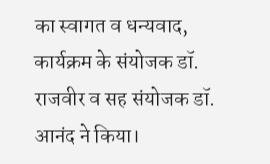का स्वागत व धन्यवाद, कार्यक्रम के संयोजक डॉ. राजवीर व सह संयोजक डॉ. आनंद ने किया।